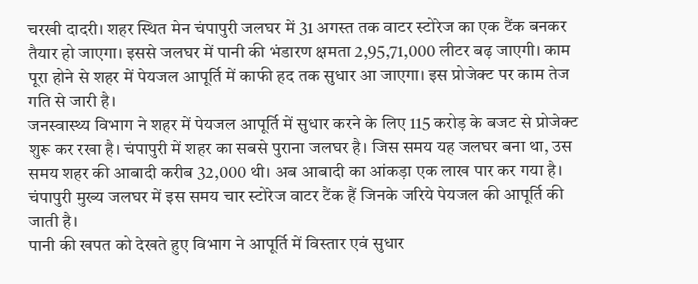चरखी दादरी। शहर स्थित मेन चंपापुरी जलघर में 31 अगस्त तक वाटर स्टोरेज का एक टैंक बनकर तैयार हो जाएगा। इससे जलघर में पानी की भंडारण क्षमता 2,95,71,000 लीटर बढ़ जाएगी। काम पूरा होने से शहर में पेयजल आपूर्ति में काफी हद तक सुधार आ जाएगा। इस प्रोजेक्ट पर काम तेज गति से जारी है।
जनस्वास्थ्य विभाग ने शहर में पेयजल आपूर्ति में सुधार करने के लिए 115 करोड़ के बजट से प्रोजेक्ट शुरू कर रखा है। चंपापुरी में शहर का सबसे पुराना जलघर है। जिस समय यह जलघर बना था, उस समय शहर की आबादी करीब 32,000 थी। अब आबादी का आंकड़ा एक लाख पार कर गया है। चंपापुरी मुख्य जलघर में इस समय चार स्टोरेज वाटर टैंक हैं जिनके जरिये पेयजल की आपूर्ति की जाती है।
पानी की खपत को देखते हुए विभाग ने आपूर्ति में विस्तार एवं सुधार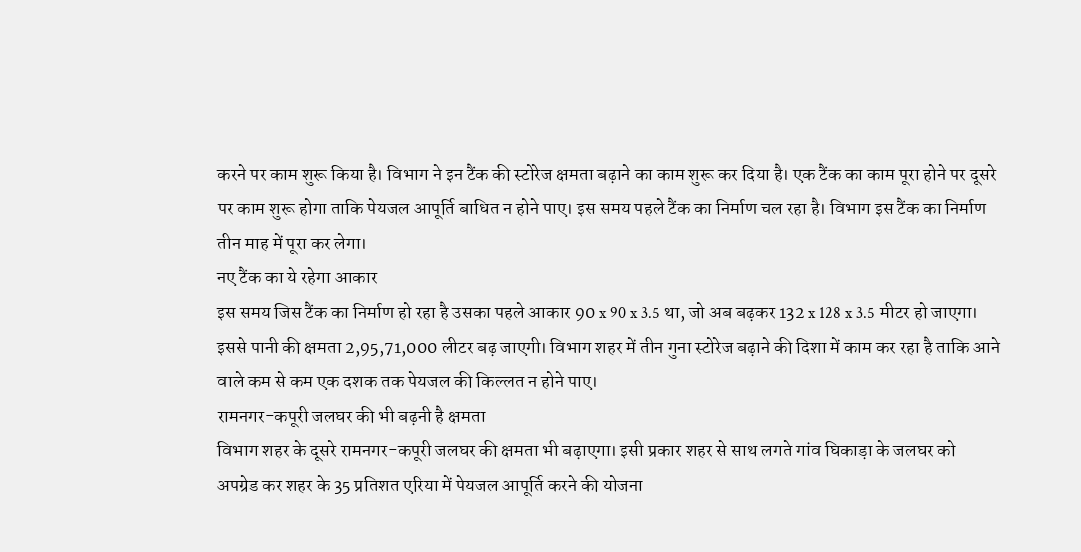करने पर काम शुरू किया है। विभाग ने इन टैंक की स्टोरेज क्षमता बढ़ाने का काम शुरू कर दिया है। एक टैंक का काम पूरा होने पर दूसरे पर काम शुरू होगा ताकि पेयजल आपूर्ति बाधित न होने पाए। इस समय पहले टैंक का निर्माण चल रहा है। विभाग इस टैंक का निर्माण तीन माह में पूरा कर लेगा।
नए टैंक का ये रहेगा आकार
इस समय जिस टैंक का निर्माण हो रहा है उसका पहले आकार 90 x 90 x 3.5 था, जो अब बढ़कर 132 x 128 x 3.5 मीटर हो जाएगा। इससे पानी की क्षमता 2,95,71,000 लीटर बढ़ जाएगी। विभाग शहर में तीन गुना स्टोरेज बढ़ाने की दिशा में काम कर रहा है ताकि आने वाले कम से कम एक दशक तक पेयजल की किल्लत न होने पाए।
रामनगर-कपूरी जलघर की भी बढ़नी है क्षमता
विभाग शहर के दूसरे रामनगर-कपूरी जलघर की क्षमता भी बढ़ाएगा। इसी प्रकार शहर से साथ लगते गांव घिकाड़ा के जलघर को अपग्रेड कर शहर के 35 प्रतिशत एरिया में पेयजल आपूर्ति करने की योजना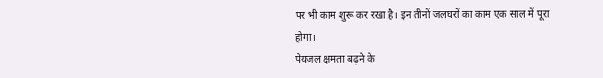पर भी काम शुरू कर रखा है। इन तीनों जलघरों का काम एक साल में पूरा होगा।
पेयजल क्षमता बढ़ने के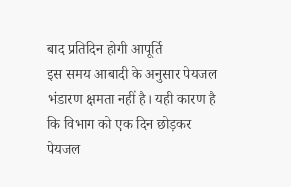बाद प्रतिदिन होगी आपूर्ति
इस समय आबादी के अनुसार पेयजल भंडारण क्षमता नहीं है। यही कारण है कि विभाग को एक दिन छोड़कर पेयजल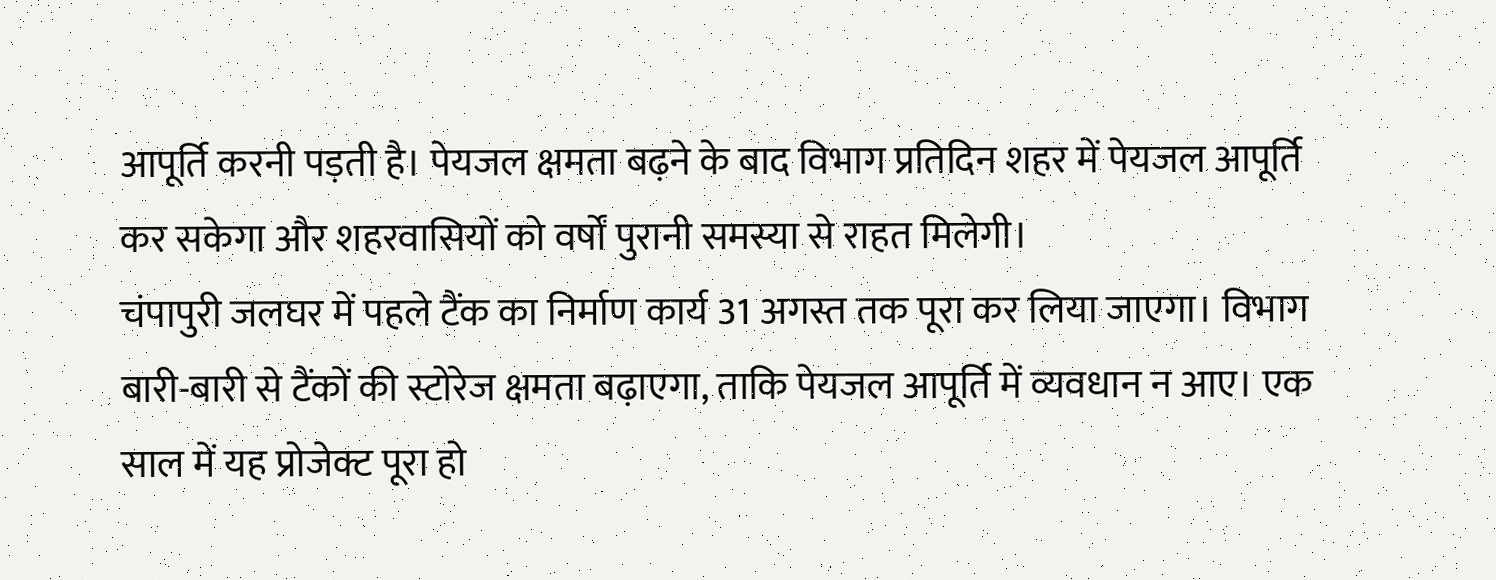आपूर्ति करनी पड़ती है। पेयजल क्षमता बढ़ने के बाद विभाग प्रतिदिन शहर में पेयजल आपूर्ति कर सकेगा और शहरवासियों को वर्षों पुरानी समस्या से राहत मिलेगी।
चंपापुरी जलघर में पहले टैंक का निर्माण कार्य 31 अगस्त तक पूरा कर लिया जाएगा। विभाग बारी-बारी से टैंकों की स्टोरेज क्षमता बढ़ाएगा, ताकि पेयजल आपूर्ति में व्यवधान न आए। एक साल में यह प्रोजेक्ट पूरा हो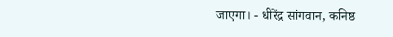जाएगा। - धीरेंद्र सांगवान, कनिष्ठ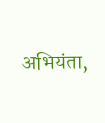अभियंता,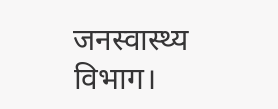जनस्वास्थ्य विभाग।